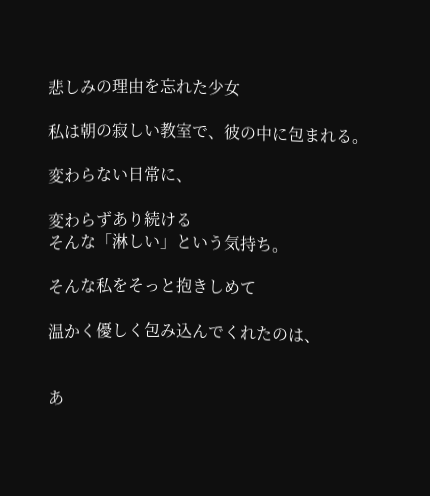悲しみの理由を忘れた少女

私は朝の寂しい教室で、彼の中に包まれる。

変わらない日常に、

変わらずあり続ける
そんな「淋しい」という気持ち。

そんな私をそっと抱きしめて

温かく優しく包み込んでくれたのは、


あ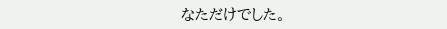なただけでした。